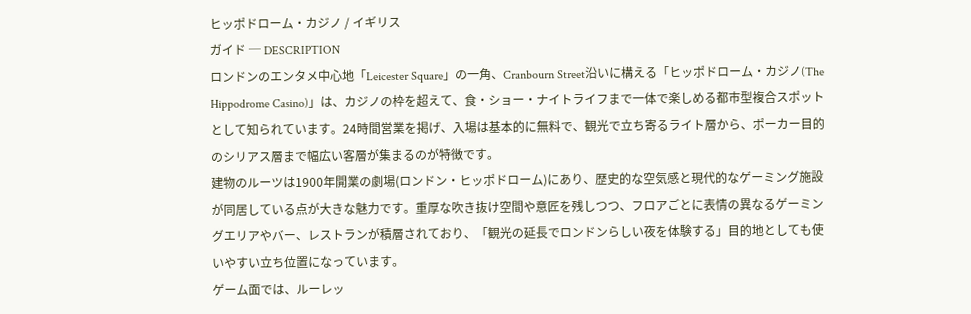ヒッポドローム・カジノ / イギリス
ガイド ─ DESCRIPTION
ロンドンのエンタメ中心地「Leicester Square」の一角、Cranbourn Street沿いに構える「ヒッポドローム・カジノ(The Hippodrome Casino)」は、カジノの枠を超えて、食・ショー・ナイトライフまで一体で楽しめる都市型複合スポットとして知られています。24時間営業を掲げ、入場は基本的に無料で、観光で立ち寄るライト層から、ポーカー目的のシリアス層まで幅広い客層が集まるのが特徴です。
建物のルーツは1900年開業の劇場(ロンドン・ヒッポドローム)にあり、歴史的な空気感と現代的なゲーミング施設が同居している点が大きな魅力です。重厚な吹き抜け空間や意匠を残しつつ、フロアごとに表情の異なるゲーミングエリアやバー、レストランが積層されており、「観光の延長でロンドンらしい夜を体験する」目的地としても使いやすい立ち位置になっています。
ゲーム面では、ルーレッ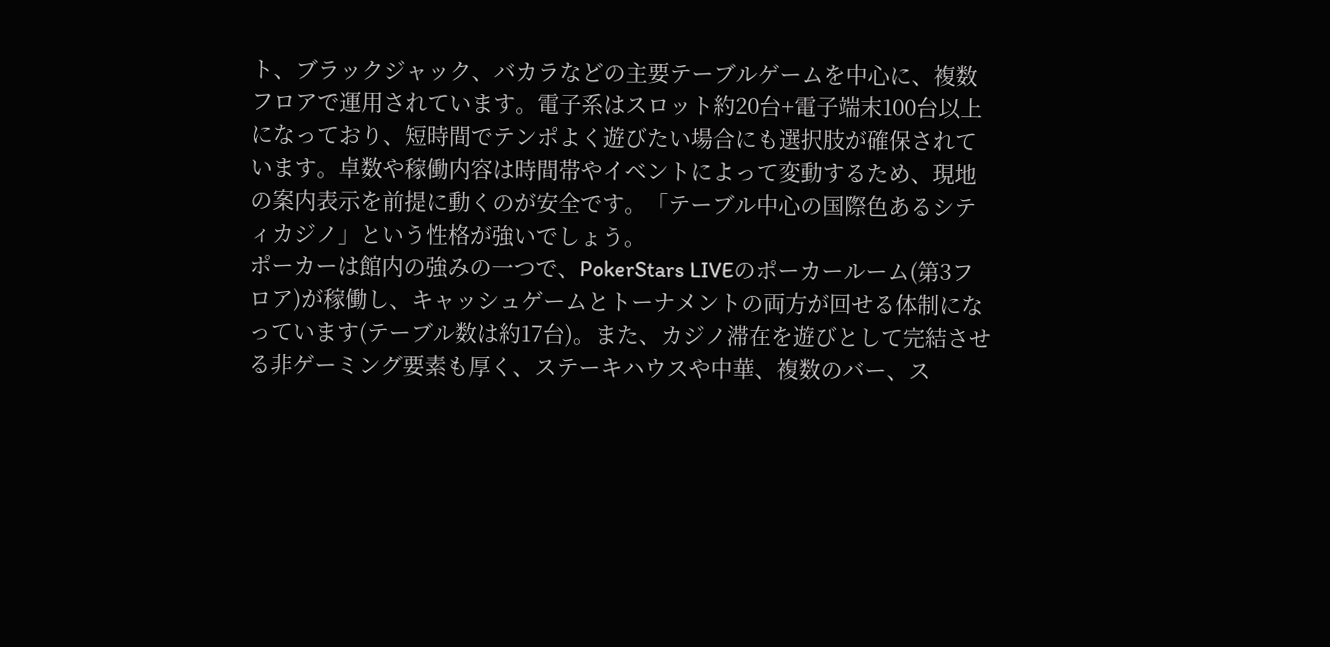ト、ブラックジャック、バカラなどの主要テーブルゲームを中心に、複数フロアで運用されています。電子系はスロット約20台+電子端末100台以上になっており、短時間でテンポよく遊びたい場合にも選択肢が確保されています。卓数や稼働内容は時間帯やイベントによって変動するため、現地の案内表示を前提に動くのが安全です。「テーブル中心の国際色あるシティカジノ」という性格が強いでしょう。
ポーカーは館内の強みの一つで、PokerStars LIVEのポーカールーム(第3フロア)が稼働し、キャッシュゲームとトーナメントの両方が回せる体制になっています(テーブル数は約17台)。また、カジノ滞在を遊びとして完結させる非ゲーミング要素も厚く、ステーキハウスや中華、複数のバー、ス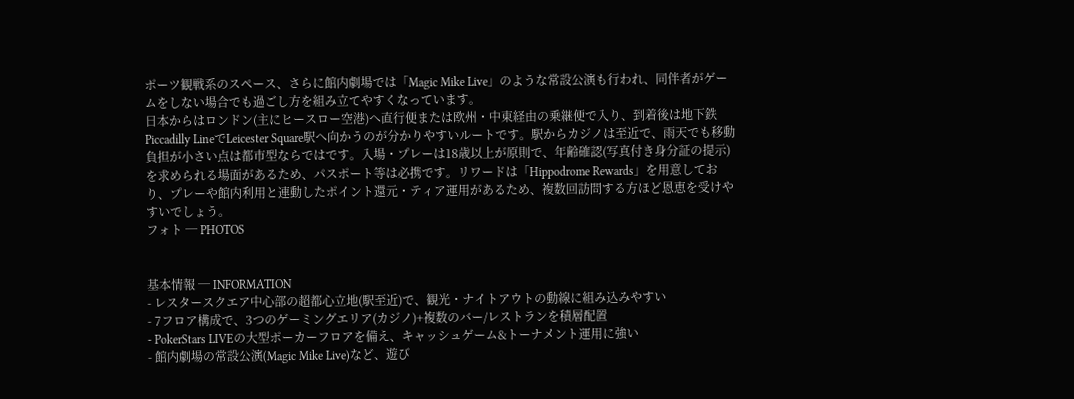ポーツ観戦系のスペース、さらに館内劇場では「Magic Mike Live」のような常設公演も行われ、同伴者がゲームをしない場合でも過ごし方を組み立てやすくなっています。
日本からはロンドン(主にヒースロー空港)へ直行便または欧州・中東経由の乗継便で入り、到着後は地下鉄Piccadilly LineでLeicester Square駅へ向かうのが分かりやすいルートです。駅からカジノは至近で、雨天でも移動負担が小さい点は都市型ならではです。入場・プレーは18歳以上が原則で、年齢確認(写真付き身分証の提示)を求められる場面があるため、パスポート等は必携です。リワードは「Hippodrome Rewards」を用意しており、プレーや館内利用と連動したポイント還元・ティア運用があるため、複数回訪問する方ほど恩恵を受けやすいでしょう。
フォト ─ PHOTOS


基本情報 ─ INFORMATION
- レスタースクエア中心部の超都心立地(駅至近)で、観光・ナイトアウトの動線に組み込みやすい
- 7フロア構成で、3つのゲーミングエリア(カジノ)+複数のバー/レストランを積層配置
- PokerStars LIVEの大型ポーカーフロアを備え、キャッシュゲーム&トーナメント運用に強い
- 館内劇場の常設公演(Magic Mike Live)など、遊び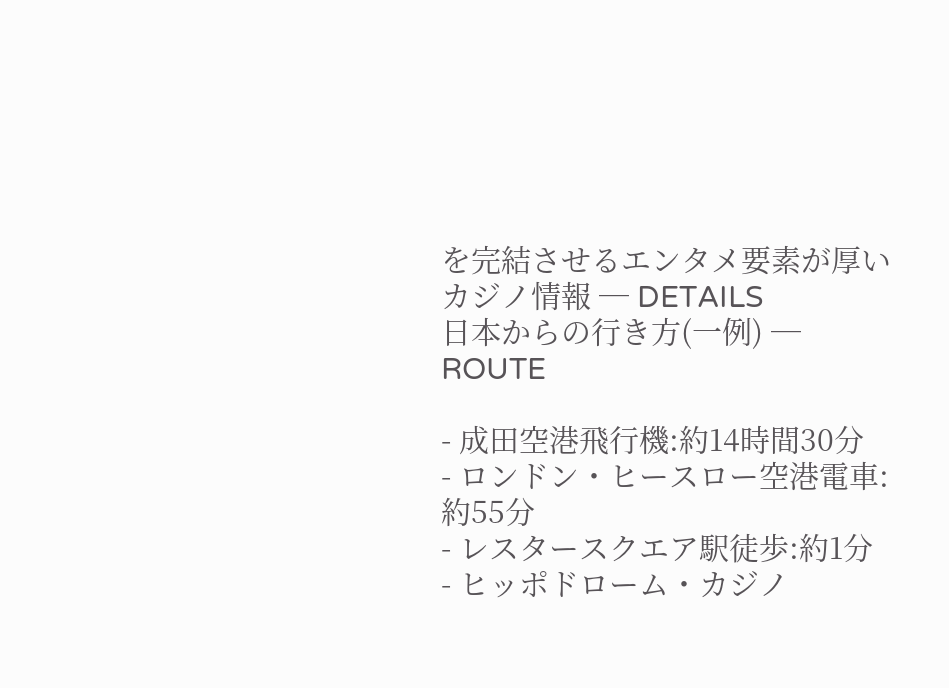を完結させるエンタメ要素が厚い
カジノ情報 ─ DETAILS
日本からの行き方(一例) ─ ROUTE

- 成田空港飛行機:約14時間30分
- ロンドン・ヒースロー空港電車:約55分
- レスタースクエア駅徒歩:約1分
- ヒッポドローム・カジノ